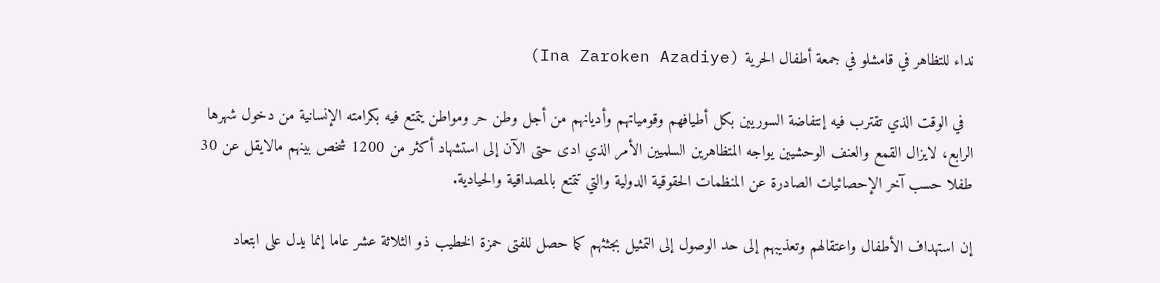نداء للتظاهر في قامشلو في جمعة أطفال الحرية (Ina Zaroken Azadiye)

  في الوقت الذي تقترب فيه إنتفاضة السوريين بكل أطيافهم وقومياتهم وأديانهم من أجل وطن حر ومواطن يتمتع فيه بكرامته الإنسانية من دخول شهرها الرابع، لايزال القمع والعنف الوحشيين يواجه المتظاهرين السلميين الأمر الذي ادى حتى الآن إلى استشهاد أكثر من 1200 شخص بينهم مالايقل عن 30 طفلا حسب آخر الإحصائيات الصادرة عن المنظمات الحقوقية الدولية والتي تتمتع بالمصداقية والحيادية.

إن استهداف الأطفال واعتقالهم وتعذيبهم إلى حد الوصول إلى التمثيل بجثثهم كما حصل للفتى حمزة الخطيب ذو الثلاثة عشر عاما إنما يدل على ابتعاد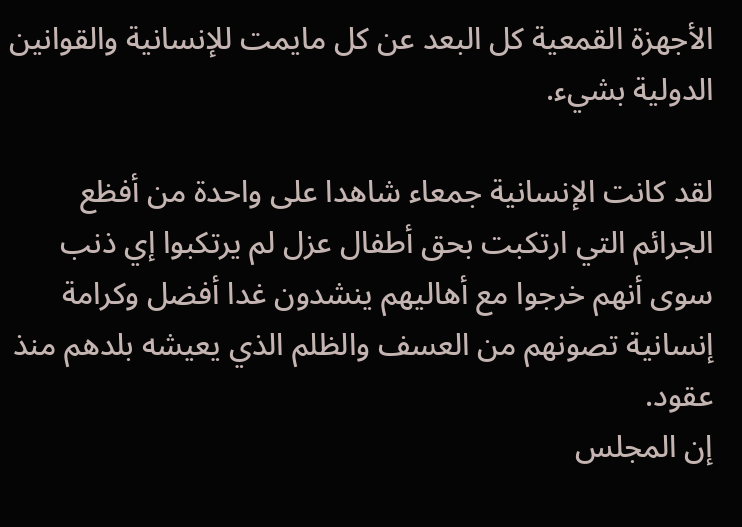الأجهزة القمعية كل البعد عن كل مايمت للإنسانية والقوانين الدولية بشيء.

لقد كانت الإنسانية جمعاء شاهدا على واحدة من أفظع الجرائم التي ارتكبت بحق أطفال عزل لم يرتكبوا إي ذنب سوى أنهم خرجوا مع أهاليهم ينشدون غدا أفضل وكرامة إنسانية تصونهم من العسف والظلم الذي يعيشه بلدهم منذ عقود.
إن المجلس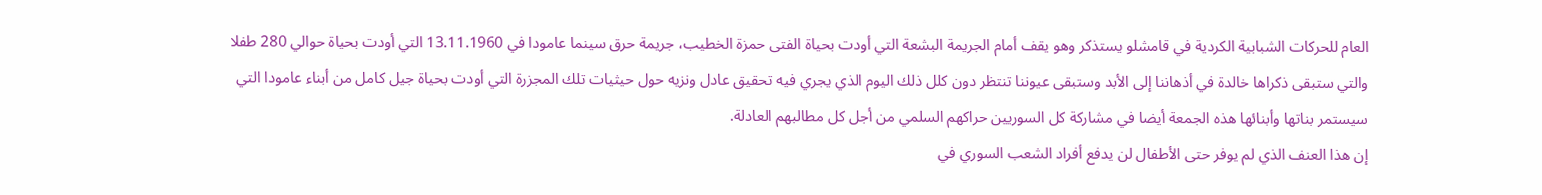العام للحركات الشبابية الكردية في قامشلو يستذكر وهو يقف أمام الجريمة البشعة التي أودت بحياة الفتى حمزة الخطيب، جريمة حرق سينما عامودا في 13.11.1960 التي أودت بحياة حوالي 280 طفلا والتي ستبقى ذكراها خالدة في أذهاننا إلى الأبد وستبقى عيوننا تنتظر دون كلل ذلك اليوم الذي يجري فيه تحقيق عادل ونزيه حول حيثيات تلك المجزرة التي أودت بحياة جيل كامل من أبناء عامودا التي سيستمر بناتها وأبنائها هذه الجمعة أيضا في مشاركة كل السوريين حراكهم السلمي من أجل كل مطالبهم العادلة.
إن هذا العنف الذي لم يوفر حتى الأطفال لن يدفع أفراد الشعب السوري في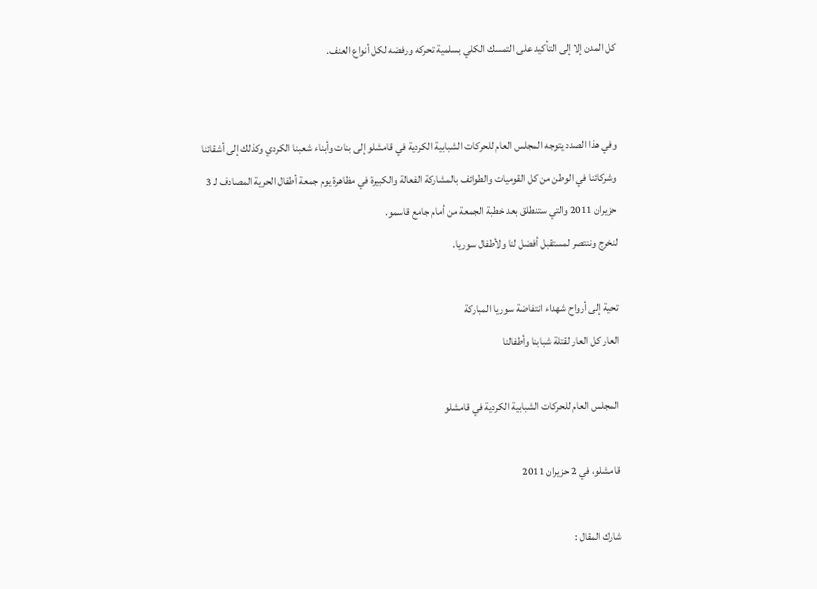كل المدن إلا إلى التأكيد على التمسك الكلي بسلمية تحركه ورفضه لكل أنواع العنف.


وفي هذا الصدد يتوجه المجلس العام للحركات الشبابية الكردية في قامشلو إلى بنات وأبناء شعبنا الكردي وكذلك إلى أشقائنا وشركائنا في الوطن من كل القوميات والطوائف بالمشاركة الفعالة والكبيرة في مظاهرة يوم جمعة أطفال الحرية المصادف لـ 3 حزيران 2011 والتي ستنطلق بعد خطبة الجمعة من أمام جامع قاسمو.
لنخرج وننتصر لمستقبل أفضل لنا ولأطفال سوريا.

تحية إلى أرواح شهداء انتفاضة سوريا المباركة
العار كل العار لقتلة شبابنا وأطفالنا

المجلس العام للحركات الشبابية الكردية في قامشلو

قامشلو، في 2 حزيران 2011

شارك المقال :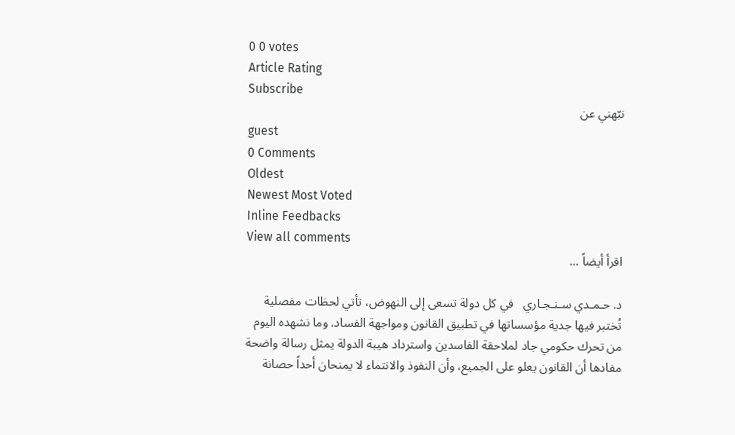0 0 votes
Article Rating
Subscribe
نبّهني عن
guest
0 Comments
Oldest
Newest Most Voted
Inline Feedbacks
View all comments
اقرأ أيضاً ...

د. حـمـدي سـنـجـاري   في كل دولة تسعى إلى النهوض، تأتي لحظات مفصلية تُختبر فيها جدية مؤسساتها في تطبيق القانون ومواجهة الفساد. وما نشهده اليوم من تحرك حكومي جاد لملاحقة الفاسدين واسترداد هيبة الدولة يمثل رسالة واضحة مفادها أن القانون يعلو على الجميع، وأن النفوذ والانتماء لا يمنحان أحداً حصانة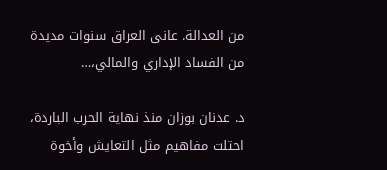من العدالة. عانى العراق سنوات مديدة من الفساد الإداري والمالي،…

د. عدنان بوزان منذ نهاية الحرب الباردة، احتلت مفاهيم مثل التعايش وأخوة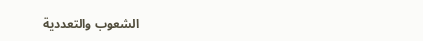الشعوب والتعددية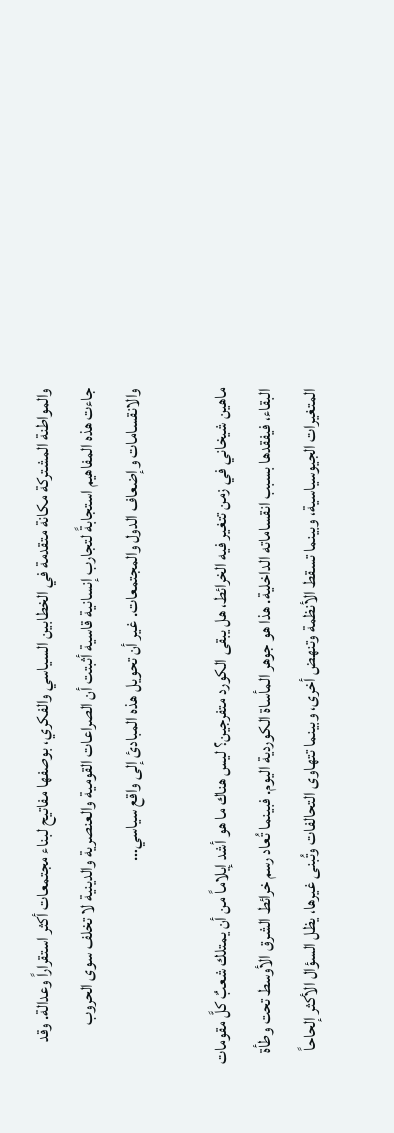والمواطنة المشتركة مكانة متقدمة في الخطابين السياسي والفكري، بوصفها مفاتيح لبناء مجتمعات أكثر استقراراً وعدالة. وقد جاءت هذه المفاهيم استجابةً لتجارب إنسانية قاسية أثبتت أن الصراعات القومية والعنصرية والدينية لا تخلف سوى الحروب والانقسامات وإضعاف الدول والمجتمعات. غير أن تحويل هذه المبادئ إلى واقع سياسي…

ماهين شيخاني في زمن تتغير فيه الخرائط، هل يبقى الكورد متفرجين؟ ليس هناك ما هو أشد إيلاماً من أن يمتلك شعبٌ كلَّ مقومات البقاء، فيفقدها بسبب انقساماته الداخلية. هذا هو جوهر المأساة الكوردية اليوم. فبينما تُعاد رسم خرائط الشرق الأوسط تحت وطأة المتغيرات الجيوسياسية، وبينما تسقط الأنظمة وتنهض أخرى، وبينما تتهاوى التحالفات وتُبنى غيرها، يظل السؤال الأكثر إلحاحاً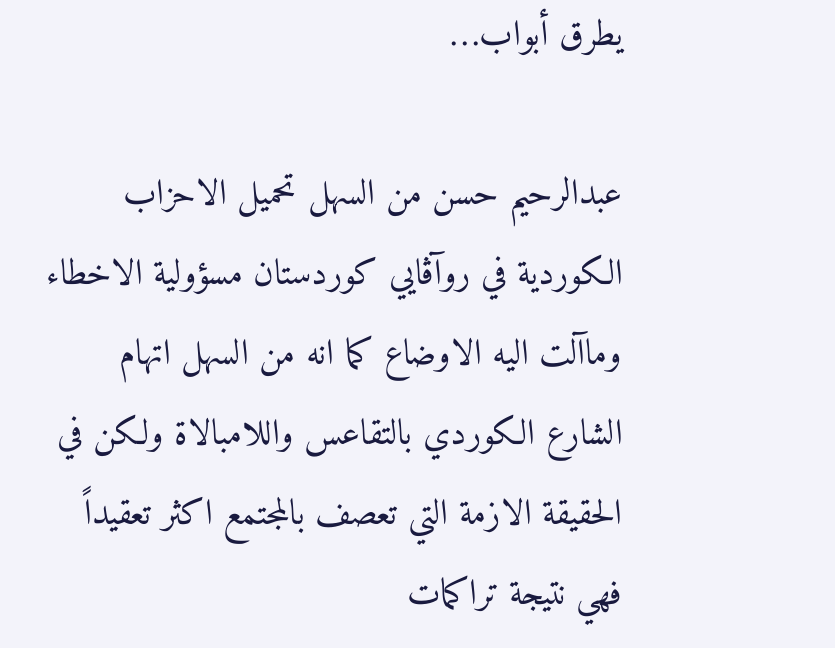يطرق أبواب…

عبدالرحيم حسن من السهل تحميل الاحزاب الكوردية في روآڤايي كوردستان مسؤولية الاخطاء وماآلت اليه الاوضاع كما انه من السهل اتهام الشارع الكوردي بالتقاعس واللامبالاة ولكن في الحقيقة الازمة التي تعصف بالمجتمع اكثر تعقيداً فهي نتيجة تراكمات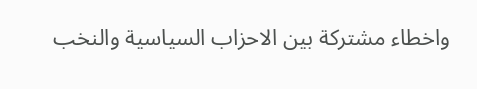واخطاء مشتركة بين الاحزاب السياسية والنخب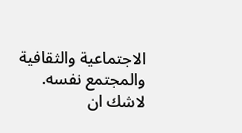الاجتماعية والثقافية والمجتمع نفسه.   لاشك ان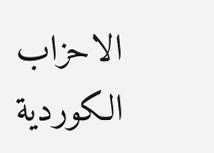الاحزاب الكوردية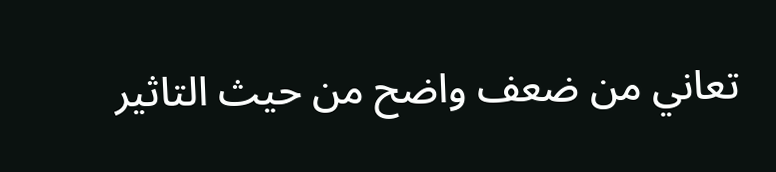تعاني من ضعف واضح من حيث التاثير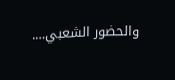والحضور الشعبي….